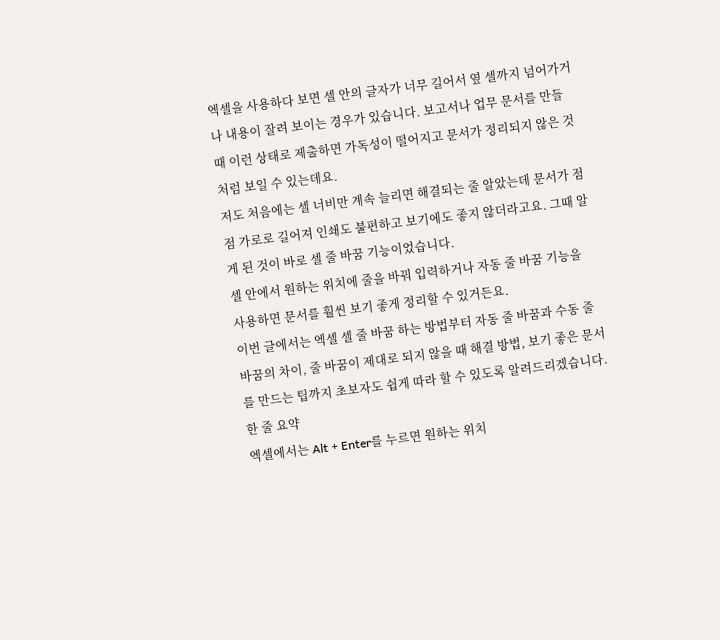엑셀을 사용하다 보면 셀 안의 글자가 너무 길어서 옆 셀까지 넘어가거나 내용이 잘려 보이는 경우가 있습니다. 보고서나 업무 문서를 만들 때 이런 상태로 제출하면 가독성이 떨어지고 문서가 정리되지 않은 것처럼 보일 수 있는데요.
저도 처음에는 셀 너비만 계속 늘리면 해결되는 줄 알았는데 문서가 점점 가로로 길어져 인쇄도 불편하고 보기에도 좋지 않더라고요. 그때 알게 된 것이 바로 셀 줄 바꿈 기능이었습니다.
셀 안에서 원하는 위치에 줄을 바꿔 입력하거나 자동 줄 바꿈 기능을 사용하면 문서를 훨씬 보기 좋게 정리할 수 있거든요.
이번 글에서는 엑셀 셀 줄 바꿈 하는 방법부터 자동 줄 바꿈과 수동 줄 바꿈의 차이, 줄 바꿈이 제대로 되지 않을 때 해결 방법, 보기 좋은 문서를 만드는 팁까지 초보자도 쉽게 따라 할 수 있도록 알려드리겠습니다.
한 줄 요약
엑셀에서는 Alt + Enter를 누르면 원하는 위치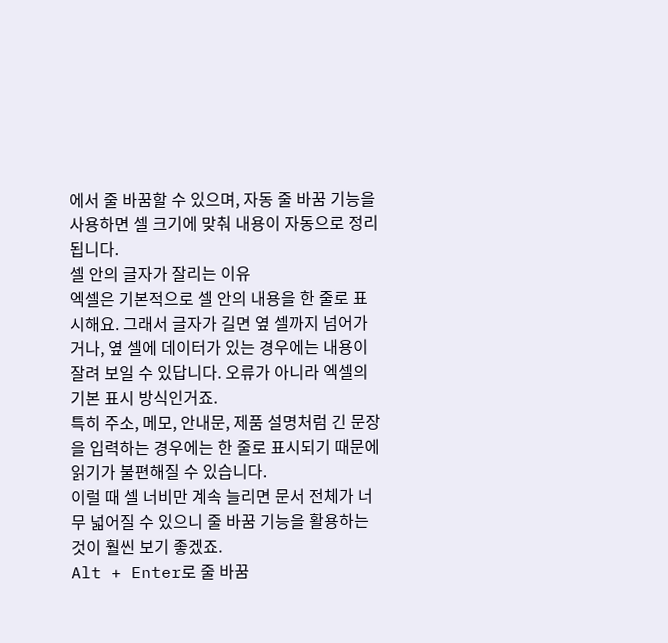에서 줄 바꿈할 수 있으며, 자동 줄 바꿈 기능을 사용하면 셀 크기에 맞춰 내용이 자동으로 정리됩니다.
셀 안의 글자가 잘리는 이유
엑셀은 기본적으로 셀 안의 내용을 한 줄로 표시해요. 그래서 글자가 길면 옆 셀까지 넘어가거나, 옆 셀에 데이터가 있는 경우에는 내용이 잘려 보일 수 있답니다. 오류가 아니라 엑셀의 기본 표시 방식인거죠.
특히 주소, 메모, 안내문, 제품 설명처럼 긴 문장을 입력하는 경우에는 한 줄로 표시되기 때문에 읽기가 불편해질 수 있습니다.
이럴 때 셀 너비만 계속 늘리면 문서 전체가 너무 넓어질 수 있으니 줄 바꿈 기능을 활용하는 것이 훨씬 보기 좋겠죠.
Alt + Enter로 줄 바꿈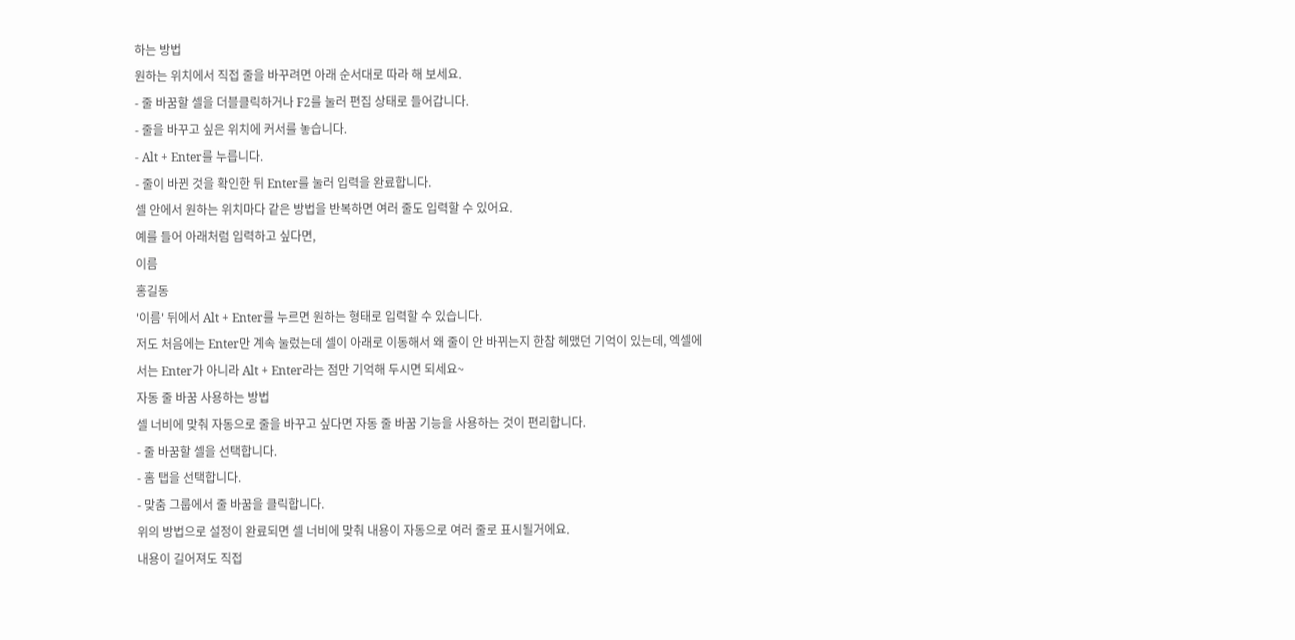하는 방법
원하는 위치에서 직접 줄을 바꾸려면 아래 순서대로 따라 해 보세요.
- 줄 바꿈할 셀을 더블클릭하거나 F2를 눌러 편집 상태로 들어갑니다.
- 줄을 바꾸고 싶은 위치에 커서를 놓습니다.
- Alt + Enter를 누릅니다.
- 줄이 바뀐 것을 확인한 뒤 Enter를 눌러 입력을 완료합니다.
셀 안에서 원하는 위치마다 같은 방법을 반복하면 여러 줄도 입력할 수 있어요.
예를 들어 아래처럼 입력하고 싶다면,
이름
홍길동
'이름' 뒤에서 Alt + Enter를 누르면 원하는 형태로 입력할 수 있습니다.
저도 처음에는 Enter만 계속 눌렀는데 셀이 아래로 이동해서 왜 줄이 안 바뀌는지 한참 헤맸던 기억이 있는데, 엑셀에서는 Enter가 아니라 Alt + Enter라는 점만 기억해 두시면 되세요~
자동 줄 바꿈 사용하는 방법
셀 너비에 맞춰 자동으로 줄을 바꾸고 싶다면 자동 줄 바꿈 기능을 사용하는 것이 편리합니다.
- 줄 바꿈할 셀을 선택합니다.
- 홈 탭을 선택합니다.
- 맞춤 그룹에서 줄 바꿈을 클릭합니다.
위의 방법으로 설정이 완료되면 셀 너비에 맞춰 내용이 자동으로 여러 줄로 표시될거에요.
내용이 길어져도 직접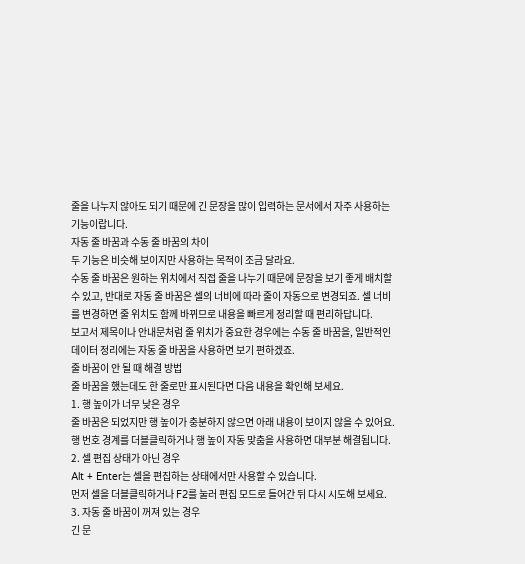줄을 나누지 않아도 되기 때문에 긴 문장을 많이 입력하는 문서에서 자주 사용하는 기능이랍니다.
자동 줄 바꿈과 수동 줄 바꿈의 차이
두 기능은 비슷해 보이지만 사용하는 목적이 조금 달라요.
수동 줄 바꿈은 원하는 위치에서 직접 줄을 나누기 때문에 문장을 보기 좋게 배치할 수 있고, 반대로 자동 줄 바꿈은 셀의 너비에 따라 줄이 자동으로 변경되죠. 셀 너비를 변경하면 줄 위치도 함께 바뀌므로 내용을 빠르게 정리할 때 편리하답니다.
보고서 제목이나 안내문처럼 줄 위치가 중요한 경우에는 수동 줄 바꿈을, 일반적인 데이터 정리에는 자동 줄 바꿈을 사용하면 보기 편하겠죠.
줄 바꿈이 안 될 때 해결 방법
줄 바꿈을 했는데도 한 줄로만 표시된다면 다음 내용을 확인해 보세요.
1. 행 높이가 너무 낮은 경우
줄 바꿈은 되었지만 행 높이가 충분하지 않으면 아래 내용이 보이지 않을 수 있어요.
행 번호 경계를 더블클릭하거나 행 높이 자동 맞춤을 사용하면 대부분 해결됩니다.
2. 셀 편집 상태가 아닌 경우
Alt + Enter는 셀을 편집하는 상태에서만 사용할 수 있습니다.
먼저 셀을 더블클릭하거나 F2를 눌러 편집 모드로 들어간 뒤 다시 시도해 보세요.
3. 자동 줄 바꿈이 꺼져 있는 경우
긴 문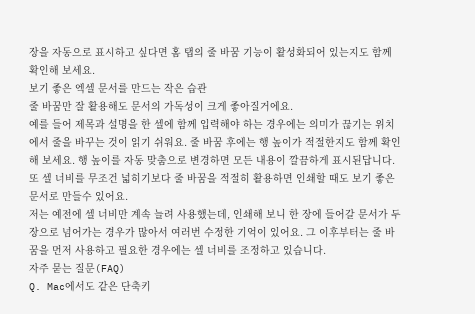장을 자동으로 표시하고 싶다면 홈 탭의 줄 바꿈 기능이 활성화되어 있는지도 함께 확인해 보세요.
보기 좋은 엑셀 문서를 만드는 작은 습관
줄 바꿈만 잘 활용해도 문서의 가독성이 크게 좋아질거에요.
예를 들어 제목과 설명을 한 셀에 함께 입력해야 하는 경우에는 의미가 끊기는 위치에서 줄을 바꾸는 것이 읽기 쉬워요. 줄 바꿈 후에는 행 높이가 적절한지도 함께 확인해 보세요. 행 높이를 자동 맞춤으로 변경하면 모든 내용이 깔끔하게 표시된답니다.
또 셀 너비를 무조건 넓히기보다 줄 바꿈을 적절히 활용하면 인쇄할 때도 보기 좋은 문서로 만들수 있어요.
저는 예전에 셀 너비만 계속 늘려 사용했는데, 인쇄해 보니 한 장에 들어갈 문서가 두 장으로 넘어가는 경우가 많아서 여러번 수정한 기억이 있어요. 그 이후부터는 줄 바꿈을 먼저 사용하고 필요한 경우에는 셀 너비를 조정하고 있습니다.
자주 묻는 질문(FAQ)
Q. Mac에서도 같은 단축키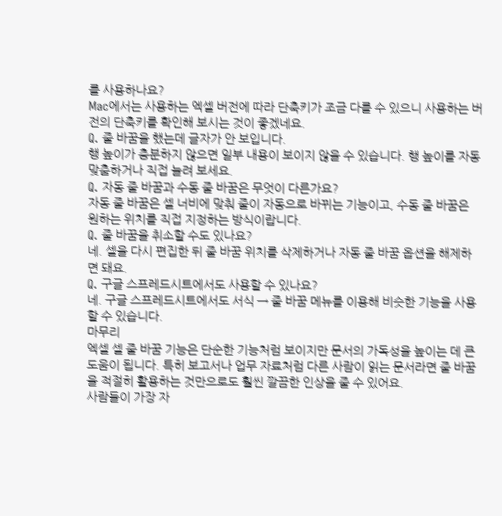를 사용하나요?
Mac에서는 사용하는 엑셀 버전에 따라 단축키가 조금 다를 수 있으니 사용하는 버전의 단축키를 확인해 보시는 것이 좋겠네요.
Q. 줄 바꿈을 했는데 글자가 안 보입니다.
행 높이가 충분하지 않으면 일부 내용이 보이지 않을 수 있습니다. 행 높이를 자동 맞춤하거나 직접 늘려 보세요.
Q. 자동 줄 바꿈과 수동 줄 바꿈은 무엇이 다른가요?
자동 줄 바꿈은 셀 너비에 맞춰 줄이 자동으로 바뀌는 기능이고, 수동 줄 바꿈은 원하는 위치를 직접 지정하는 방식이랍니다.
Q. 줄 바꿈을 취소할 수도 있나요?
네. 셀을 다시 편집한 뒤 줄 바꿈 위치를 삭제하거나 자동 줄 바꿈 옵션을 해제하면 돼요.
Q. 구글 스프레드시트에서도 사용할 수 있나요?
네. 구글 스프레드시트에서도 서식 → 줄 바꿈 메뉴를 이용해 비슷한 기능을 사용할 수 있습니다.
마무리
엑셀 셀 줄 바꿈 기능은 단순한 기능처럼 보이지만 문서의 가독성을 높이는 데 큰 도움이 됩니다. 특히 보고서나 업무 자료처럼 다른 사람이 읽는 문서라면 줄 바꿈을 적절히 활용하는 것만으로도 훨씬 깔끔한 인상을 줄 수 있어요.
사람들이 가장 자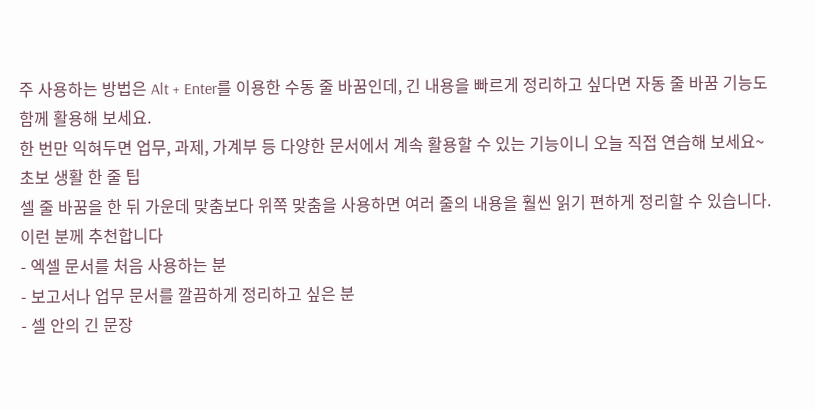주 사용하는 방법은 Alt + Enter를 이용한 수동 줄 바꿈인데, 긴 내용을 빠르게 정리하고 싶다면 자동 줄 바꿈 기능도 함께 활용해 보세요.
한 번만 익혀두면 업무, 과제, 가계부 등 다양한 문서에서 계속 활용할 수 있는 기능이니 오늘 직접 연습해 보세요~
초보 생활 한 줄 팁
셀 줄 바꿈을 한 뒤 가운데 맞춤보다 위쪽 맞춤을 사용하면 여러 줄의 내용을 훨씬 읽기 편하게 정리할 수 있습니다.
이런 분께 추천합니다
- 엑셀 문서를 처음 사용하는 분
- 보고서나 업무 문서를 깔끔하게 정리하고 싶은 분
- 셀 안의 긴 문장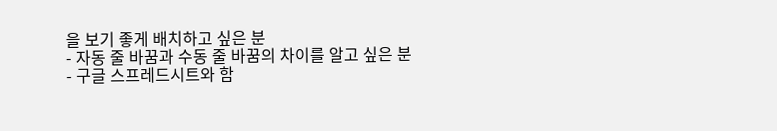을 보기 좋게 배치하고 싶은 분
- 자동 줄 바꿈과 수동 줄 바꿈의 차이를 알고 싶은 분
- 구글 스프레드시트와 함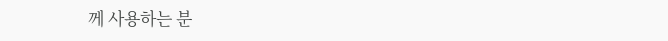께 사용하는 분